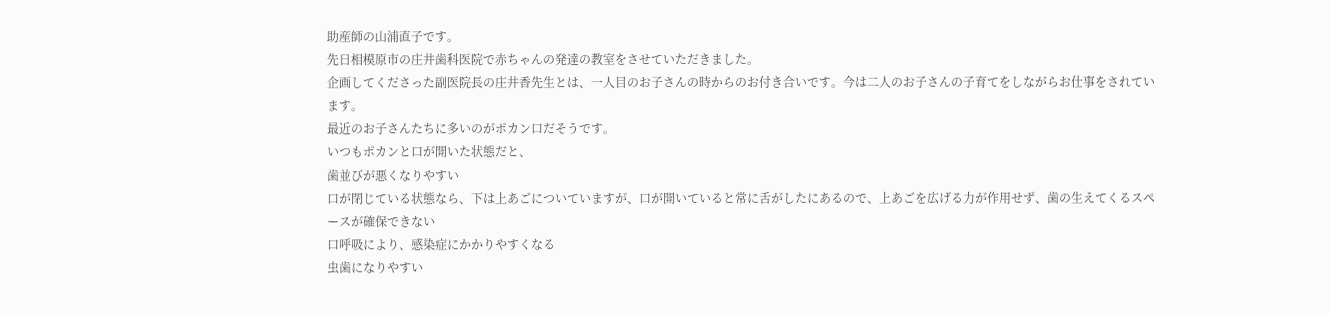助産師の山浦直子です。
先日相模原市の庄井歯科医院で赤ちゃんの発達の教室をさせていただきました。
企画してくださった副医院長の庄井香先生とは、一人目のお子さんの時からのお付き合いです。今は二人のお子さんの子育てをしながらお仕事をされています。
最近のお子さんたちに多いのがポカン口だそうです。
いつもポカンと口が開いた状態だと、
歯並びが悪くなりやすい
口が閉じている状態なら、下は上あごについていますが、口が開いていると常に舌がしたにあるので、上あごを広げる力が作用せず、歯の生えてくるスペースが確保できない
口呼吸により、感染症にかかりやすくなる
虫歯になりやすい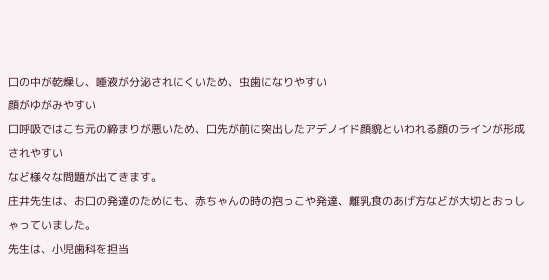口の中が乾燥し、唾液が分泌されにくいため、虫歯になりやすい
顔がゆがみやすい
口呼吸ではこち元の締まりが悪いため、口先が前に突出したアデノイド顔貌といわれる顔のラインが形成されやすい
など様々な問題が出てきます。
庄井先生は、お口の発達のためにも、赤ちゃんの時の抱っこや発達、離乳食のあげ方などが大切とおっしゃっていました。
先生は、小児歯科を担当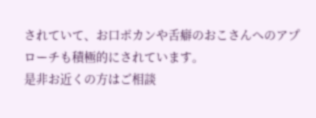されていて、お口ポカンや舌癖のおこさんへのアプローチも積極的にされています。
是非お近くの方はご相談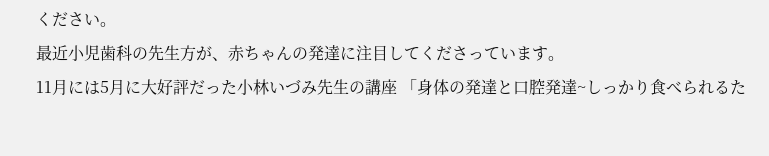ください。
最近小児歯科の先生方が、赤ちゃんの発達に注目してくださっています。
11月には5月に大好評だった小林いづみ先生の講座 「身体の発達と口腔発達~しっかり食べられるた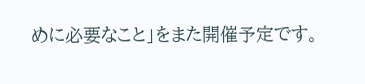めに必要なこと」をまた開催予定です。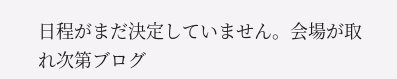日程がまだ決定していません。会場が取れ次第ブログ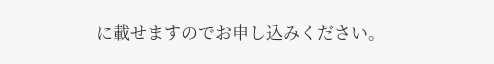に載せますのでお申し込みください。